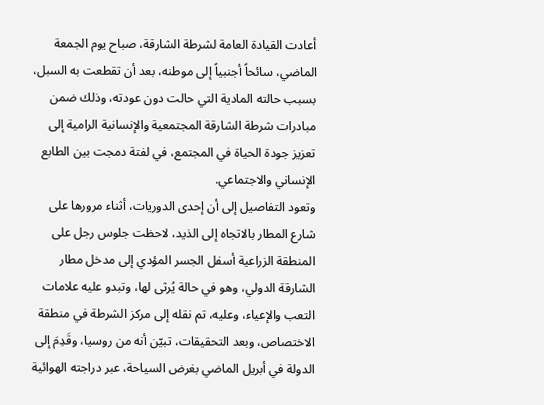أعادت القيادة العامة لشرطة الشارقة، صباح يوم الجمعة الماضي، سائحاً أجنبياً إلى موطنه، بعد أن تقطعت به السبل، بسبب حالته المادية التي حالت دون عودته، وذلك ضمن مبادرات شرطة الشارقة المجتمعية والإنسانية الرامية إلى تعزيز جودة الحياة في المجتمع، في لفتة دمجت بين الطابع الإنساني والاجتماعي.
وتعود التفاصيل إلى أن إحدى الدوريات، أثناء مرورها على شارع المطار بالاتجاه إلى الذيد، لاحظت جلوس رجل على المنطقة الزراعية أسفل الجسر المؤدي إلى مدخل مطار الشارقة الدولي، وهو في حالة يُرثى لها، وتبدو عليه علامات التعب والإعياء، وعليه، تم نقله إلى مركز الشرطة في منطقة الاختصاص، وبعد التحقيقات، تبيّن أنه من روسيا، وقَدِمَ إلى الدولة في أبريل الماضي بغرض السياحة، عبر دراجته الهوائية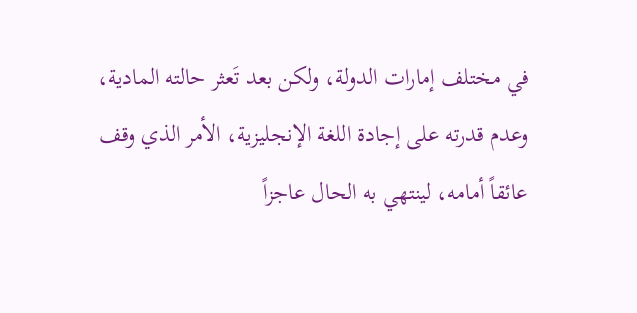في مختلف إمارات الدولة، ولكن بعد تَعثر حالته المادية، وعدم قدرته على إجادة اللغة الإنجليزية، الأمر الذي وقف عائقاً أمامه، لينتهي به الحال عاجزاً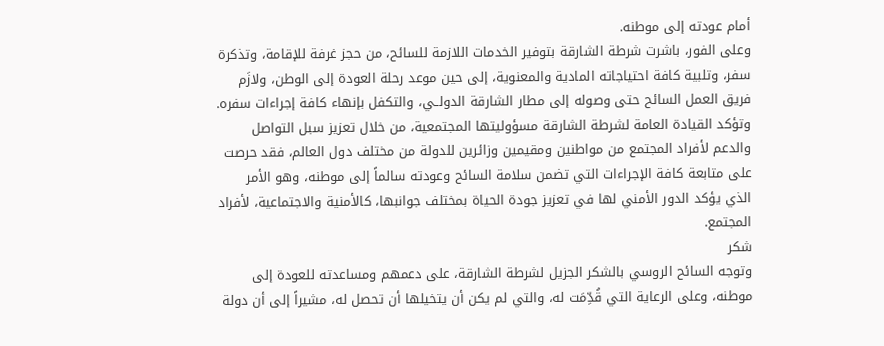أمام عودته إلى موطنه.
وعلى الفور، باشرت شرطة الشارقة بتوفير الخدمات اللازمة للسائح، من حجز غرفة للإقامة، وتذكرة سفر، وتلبية كافة احتياجاته المادية والمعنوية، إلى حين موعد رحلة العودة إلى الوطن، ولازَم فريق العمل السائح حتى وصوله إلى مطار الشارقة الدولــي، والتكفل بإنهاء كافة إجراءات سفره.
وتؤكد القيادة العامة لشرطة الشارقة مسؤوليتها المجتمعية، من خلال تعزيز سبل التواصل والدعم لأفراد المجتمع من مواطنين ومقيمين وزائرين للدولة من مختلف دول العالم، فقد حرصت على متابعة كافة الإجراءات التي تضمن سلامة السائح وعودته سالماً إلى موطنه، وهو الأمر الذي يؤكد الدور الأمني لها في تعزيز جودة الحياة بمختلف جوانبها، كالأمنية والاجتماعية، لأفراد المجتمع.
شكر
وتوجه السائح الروسي بالشكر الجزيل لشرطة الشارقة، على دعمهم ومساعدته للعودة إلى موطنه، وعلى الرعاية التي قُدِّمَت له، والتي لم يكن أن يتخيلها أن تحصل له، مشيراً إلى أن دولة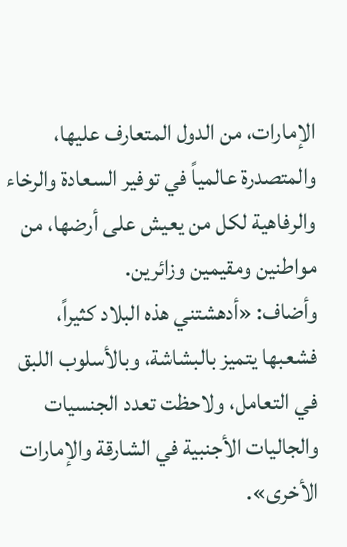الإمارات، من الدول المتعارف عليها، والمتصدرة عالمياً في توفير السعادة والرخاء والرفاهية لكل من يعيش على أرضها، من مواطنين ومقيمين وزائرين.
وأضاف: «أدهشتني هذه البلاد كثيراً، فشعبها يتميز بالبشاشة، وبالأسلوب اللبق في التعامل، ولاحظت تعدد الجنسيات والجاليات الأجنبية في الشارقة والإمارات الأخرى».